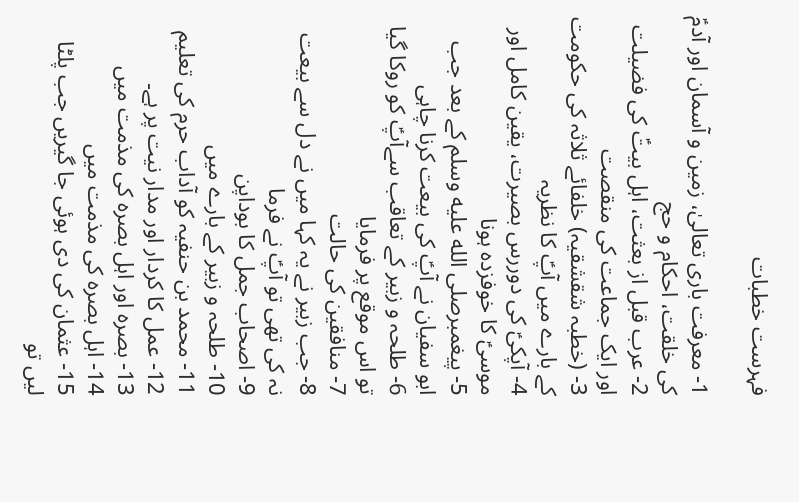فہرست خطبات

1- معرفت باری تعالیٰ، زمین و آسمان اور آدمؑ کی خلقت، احکام و حج
2- عرب قبل از بعثت، اہل بیتؑ کی فضیلت اور ایک جماعت کی منقصت
3- (خطبہ شقشقیہ) خلفائے ثلاثہ کی حکومت کے بارے میں آپؑ کا نظریہ
4- آپکیؑ کی دوررس بصیرت، یقین کامل اور موسیؑ کا خوفزدہ ہونا
5- پیغمبرصلى الله عليه وسلم کے بعد جب ابو سفیان نے آپؑ کی بیعت کرنا چاہی
6- طلحہ و زبیر کے تعاقب سےآپؑ کو روکا گیا تو اس موقع پر فرمایا
7- منافقین کی حالت
8- جب زبیر نے یہ کہا میں نے دل سے بیعت نہ کی تھی تو آپؑ نے فرما
9- اصحاب جمل کا بوداپن
10- طلحہ و زبیر کے بارے میں
11- محمد بن حنفیہ کو آداب حرم کی تعلیم
12- عمل کا کردار اور مدار نیت پر ہے۔
13- بصرہ اور اہل بصرہ کی مذمت میں
14- اہل بصرہ کی مذمت میں
15- عثمان کی دی ہوئی جا گیریں جب پلٹا لیں تو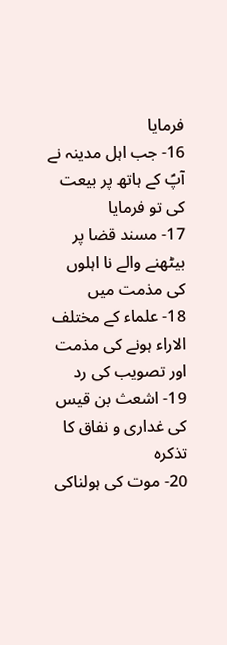فرمایا
16- جب اہل مدینہ نے آپؑ کے ہاتھ پر بیعت کی تو فرمایا
17- مسند قضا پر بیٹھنے والے نا اہلوں کی مذمت میں
18- علماء کے مختلف الاراء ہونے کی مذمت اور تصویب کی رد
19- اشعث بن قیس کی غداری و نفاق کا تذکرہ
20- موت کی ہولناکی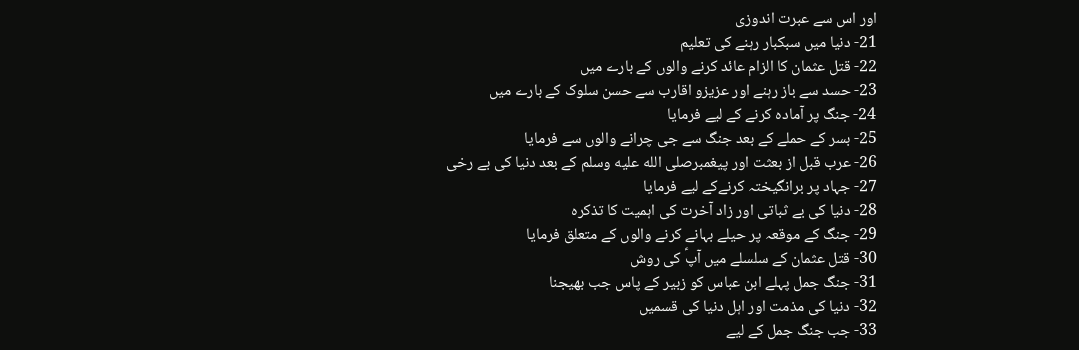اور اس سے عبرت اندوزی
21- دنیا میں سبکبار رہنے کی تعلیم
22- قتل عثمان کا الزام عائد کرنے والوں کے بارے میں
23- حسد سے باز رہنے اور عزیزو اقارب سے حسن سلوک کے بارے میں
24- جنگ پر آمادہ کرنے کے لیے فرمایا
25- بسر کے حملے کے بعد جنگ سے جی چرانے والوں سے فرمایا
26- عرب قبل از بعثت اور پیغمبرصلى الله عليه وسلم کے بعد دنیا کی بے رخی
27- جہاد پر برانگیختہ کرنےکے لیے فرمایا
28- دنیا کی بے ثباتی اور زاد آخرت کی اہمیت کا تذکرہ
29- جنگ کے موقعہ پر حیلے بہانے کرنے والوں کے متعلق فرمایا
30- قتل عثمان کے سلسلے میں آپؑ کی روش
31- جنگ جمل پہلے ابن عباس کو زبیر کے پاس جب بھیجنا
32- دنیا کی مذمت اور اہل دنیا کی قسمیں
33- جب جنگ جمل کے لیے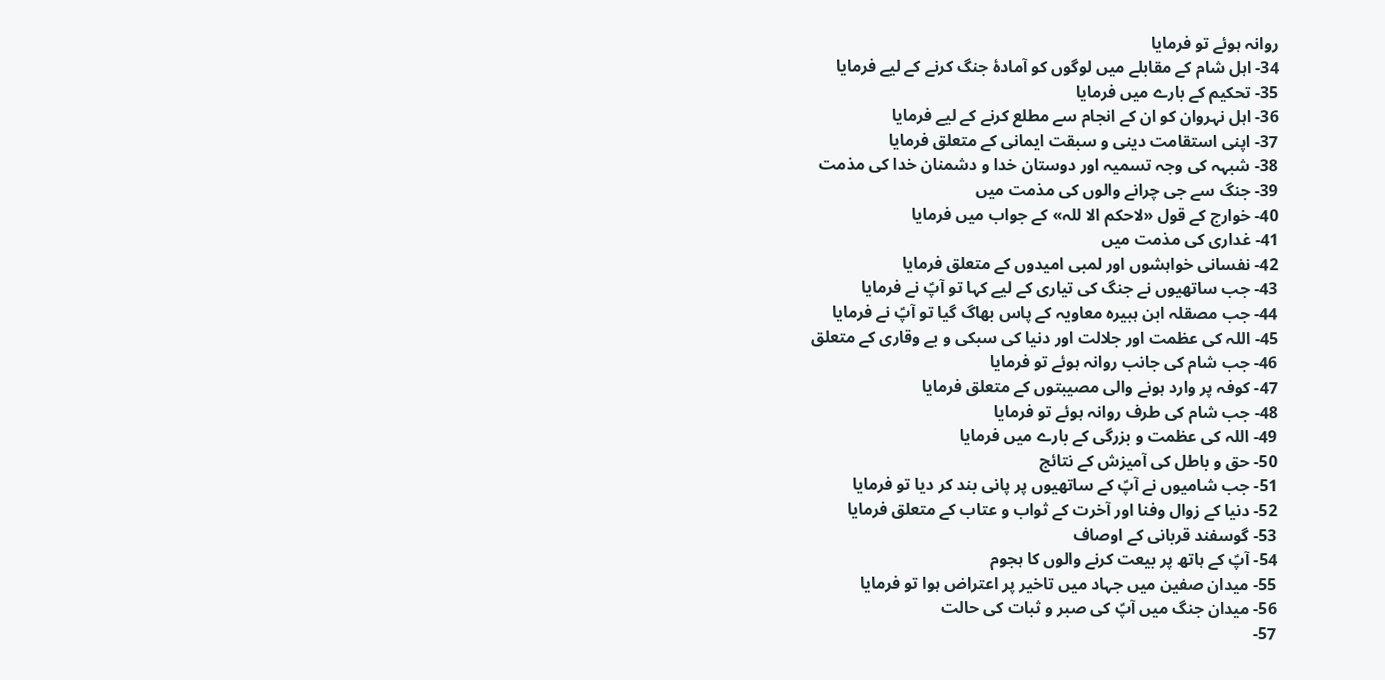روانہ ہوئے تو فرمایا
34- اہل شام کے مقابلے میں لوگوں کو آمادۂ جنگ کرنے کے لیے فرمایا
35- تحکیم کے بارے میں فرمایا
36- اہل نہروان کو ان کے انجام سے مطلع کرنے کے لیے فرمایا
37- اپنی استقامت دینی و سبقت ایمانی کے متعلق فرمایا
38- شبہہ کی وجہ تسمیہ اور دوستان خدا و دشمنان خدا کی مذمت
39- جنگ سے جی چرانے والوں کی مذمت میں
40- خوارج کے قول «لاحکم الا للہ» کے جواب میں فرمایا
41- غداری کی مذمت میں
42- نفسانی خواہشوں اور لمبی امیدوں کے متعلق فرمایا
43- جب ساتھیوں نے جنگ کی تیاری کے لیے کہا تو آپؑ نے فرمایا
44- جب مصقلہ ابن ہبیرہ معاویہ کے پاس بھاگ گیا تو آپؑ نے فرمایا
45- اللہ کی عظمت اور جلالت اور دنیا کی سبکی و بے وقاری کے متعلق
46- جب شام کی جانب روانہ ہوئے تو فرمایا
47- کوفہ پر وارد ہونے والی مصیبتوں کے متعلق فرمایا
48- جب شام کی طرف روانہ ہوئے تو فرمایا
49- اللہ کی عظمت و بزرگی کے بارے میں فرمایا
50- حق و باطل کی آمیزش کے نتائج
51- جب شامیوں نے آپؑ کے ساتھیوں پر پانی بند کر دیا تو فرمایا
52- دنیا کے زوال وفنا اور آخرت کے ثواب و عتاب کے متعلق فرمایا
53- گوسفند قربانی کے اوصاف
54- آپؑ کے ہاتھ پر بیعت کرنے والوں کا ہجوم
55- میدان صفین میں جہاد میں تاخیر پر اعتراض ہوا تو فرمایا
56- میدان جنگ میں آپؑ کی صبر و ثبات کی حالت
57-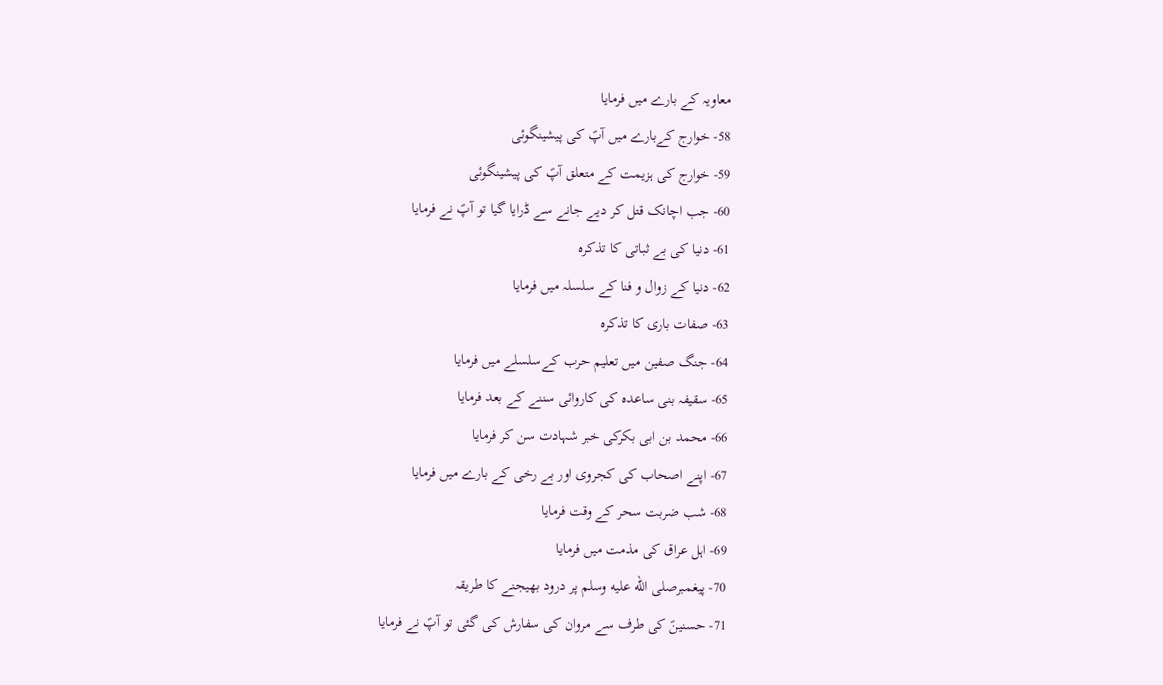معاویہ کے بارے میں فرمایا
58- خوارج کےبارے میں آپؑ کی پیشینگوئی
59- خوارج کی ہزیمت کے متعلق آپؑ کی پیشینگوئی
60- جب اچانک قتل کر دیے جانے سے ڈرایا گیا تو آپؑ نے فرمایا
61- دنیا کی بے ثباتی کا تذکرہ
62- دنیا کے زوال و فنا کے سلسلہ میں فرمایا
63- صفات باری کا تذکرہ
64- جنگ صفین میں تعلیم حرب کےسلسلے میں فرمایا
65- سقیفہ بنی ساعدہ کی کاروائی سننے کے بعد فرمایا
66- محمد بن ابی بکرکی خبر شہادت سن کر فرمایا
67- اپنے اصحاب کی کجروی اور بے رخی کے بارے میں فرمایا
68- شب ضربت سحر کے وقت فرمایا
69- اہل عراق کی مذمت میں فرمایا
70- پیغمبرصلى الله عليه وسلم پر درود بھیجنے کا طریقہ
71- حسنینؑ کی طرف سے مروان کی سفارش کی گئی تو آپؑ نے فرمایا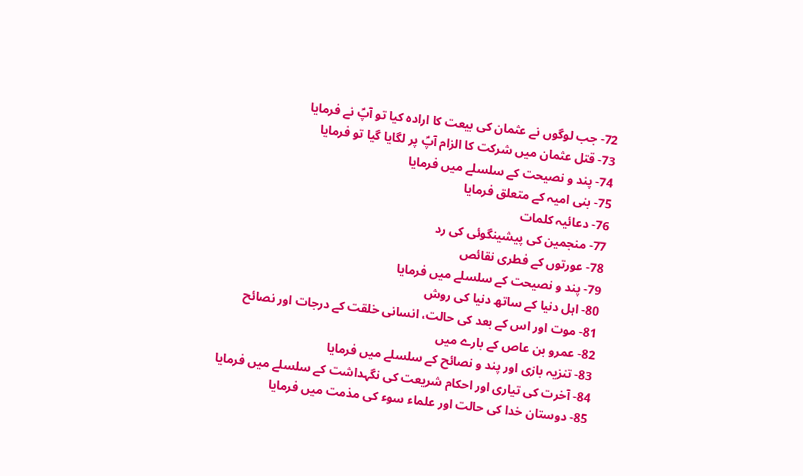72- جب لوگوں نے عثمان کی بیعت کا ارادہ کیا تو آپؑ نے فرمایا
73- قتل عثمان میں شرکت کا الزام آپؑ پر لگایا گیا تو فرمایا
74- پند و نصیحت کے سلسلے میں فرمایا
75- بنی امیہ کے متعلق فرمایا
76- دعائیہ کلمات
77- منجمین کی پیشینگوئی کی رد
78- عورتوں کے فطری نقائص
79- پند و نصیحت کے سلسلے میں فرمایا
80- اہل دنیا کے ساتھ دنیا کی روش
81- موت اور اس کے بعد کی حالت، انسانی خلقت کے درجات اور نصائح
82- عمرو بن عاص کے بارے میں
83- تنزیہ بازی اور پند و نصائح کے سلسلے میں فرمایا
84- آخرت کی تیاری اور احکام شریعت کی نگہداشت کے سلسلے میں فرمایا
85- دوستان خدا کی حالت اور علماء سوء کی مذمت میں فرمایا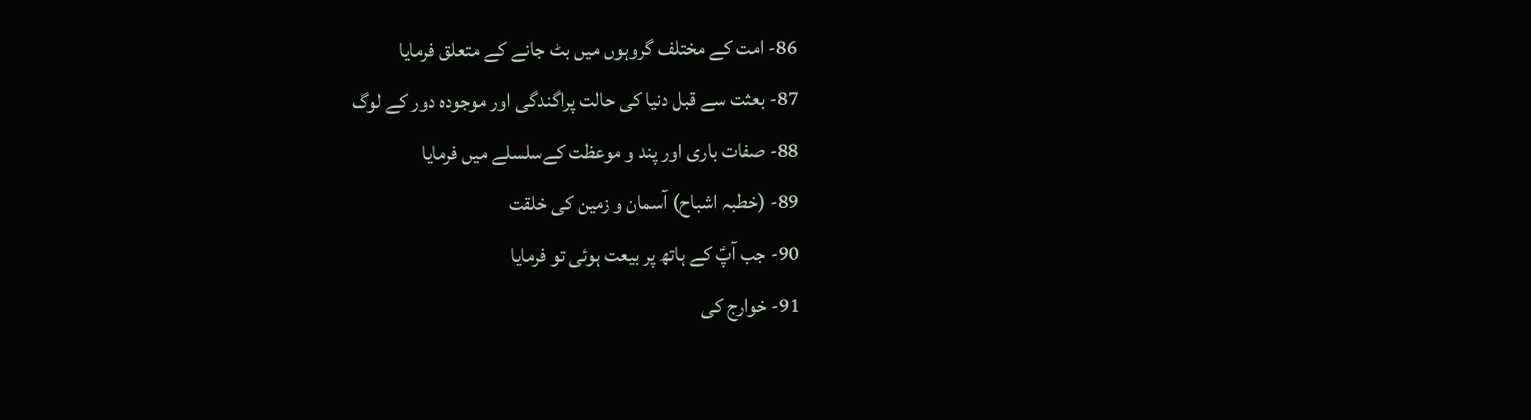86- امت کے مختلف گروہوں میں بٹ جانے کے متعلق فرمایا
87- بعثت سے قبل دنیا کی حالت پراگندگی اور موجودہ دور کے لوگ
88- صفات باری اور پند و موعظت کےسلسلے میں فرمایا
89- (خطبہ اشباح) آسمان و زمین کی خلقت
90- جب آپؑ کے ہاتھ پر بیعت ہوئی تو فرمایا
91- خوارج کی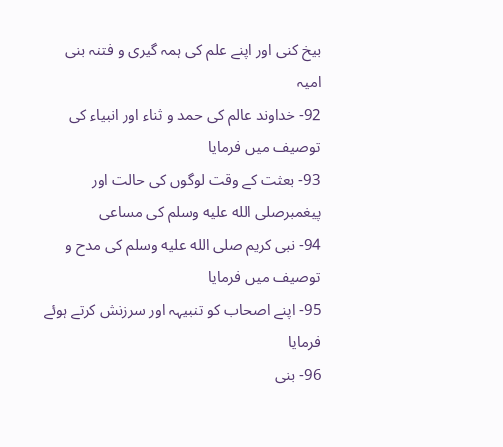بیخ کنی اور اپنے علم کی ہمہ گیری و فتنہ بنی امیہ
92- خداوند عالم کی حمد و ثناء اور انبیاء کی توصیف میں فرمایا
93- بعثت کے وقت لوگوں کی حالت اور پیغمبرصلى الله عليه وسلم کی مساعی
94- نبی کریم صلى الله عليه وسلم کی مدح و توصیف میں فرمایا
95- اپنے اصحاب کو تنبیہہ اور سرزنش کرتے ہوئے فرمایا
96- بنی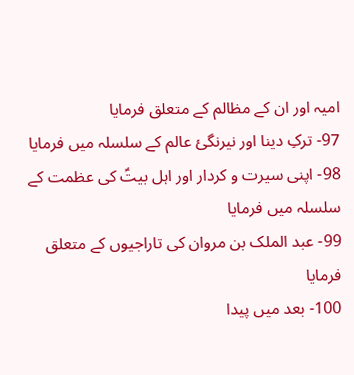امیہ اور ان کے مظالم کے متعلق فرمایا
97- ترکِ دینا اور نیرنگیٔ عالم کے سلسلہ میں فرمایا
98- اپنی سیرت و کردار اور اہل بیتؑ کی عظمت کے سلسلہ میں فرمایا
99- عبد الملک بن مروان کی تاراجیوں کے متعلق فرمایا
100- بعد میں پیدا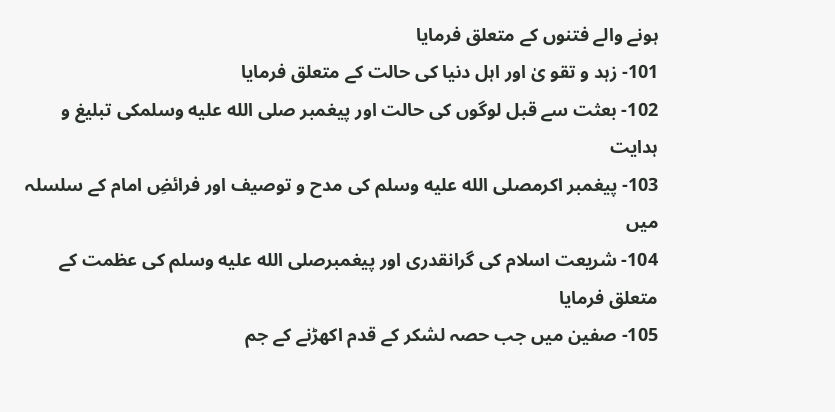ہونے والے فتنوں کے متعلق فرمایا
101- زہد و تقو یٰ اور اہل دنیا کی حالت کے متعلق فرمایا
102- بعثت سے قبل لوگوں کی حالت اور پیغمبر صلى الله عليه وسلمکی تبلیغ و ہدایت
103- پیغمبر اکرمصلى الله عليه وسلم کی مدح و توصیف اور فرائضِ امام کے سلسلہ میں
104- شریعت اسلام کی گرانقدری اور پیغمبرصلى الله عليه وسلم کی عظمت کے متعلق فرمایا
105- صفین میں جب حصہ لشکر کے قدم اکھڑنے کے جم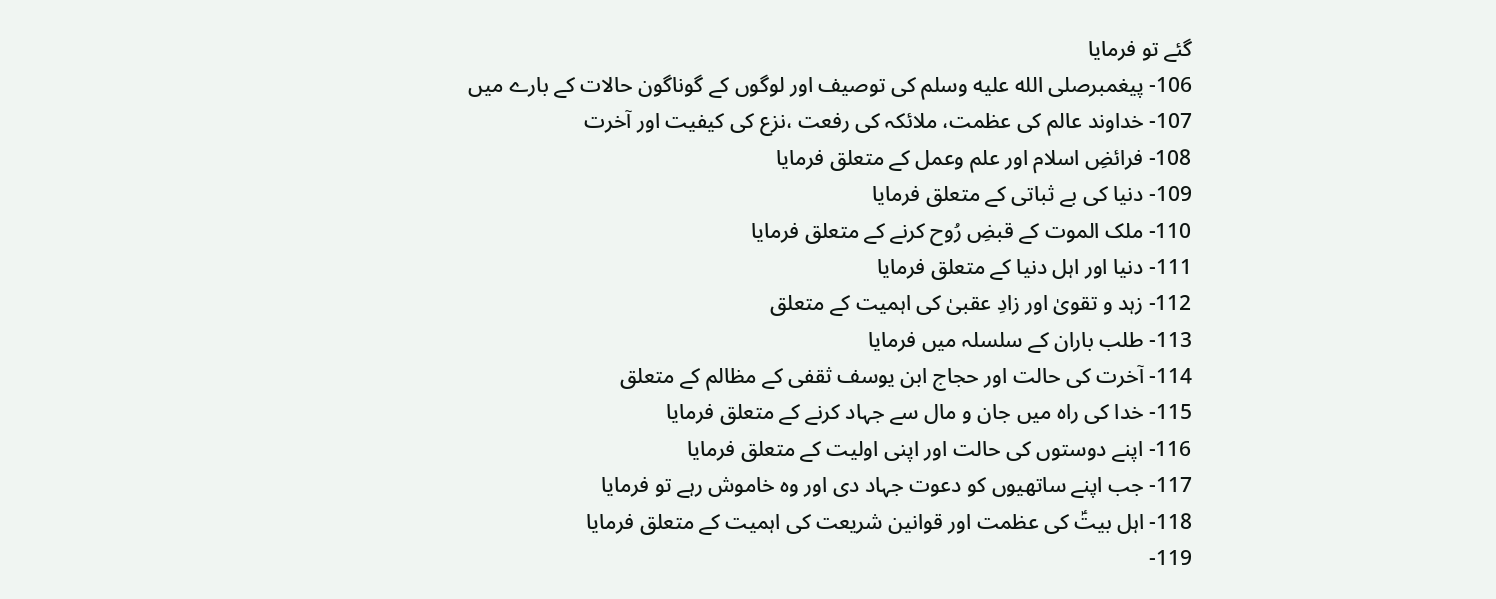گئے تو فرمایا
106- پیغمبرصلى الله عليه وسلم کی توصیف اور لوگوں کے گوناگون حالات کے بارے میں
107- خداوند عالم کی عظمت، ملائکہ کی رفعت ،نزع کی کیفیت اور آخرت
108- فرائضِ اسلام اور علم وعمل کے متعلق فرمایا
109- دنیا کی بے ثباتی کے متعلق فرمایا
110- ملک الموت کے قبضِ رُوح کرنے کے متعلق فرمایا
111- دنیا اور اہل دنیا کے متعلق فرمایا
112- زہد و تقویٰ اور زادِ عقبیٰ کی اہمیت کے متعلق
113- طلب باران کے سلسلہ میں فرمایا
114- آخرت کی حالت اور حجاج ابن یوسف ثقفی کے مظالم کے متعلق
115- خدا کی راہ میں جان و مال سے جہاد کرنے کے متعلق فرمایا
116- اپنے دوستوں کی حالت اور اپنی اولیت کے متعلق فرمایا
117- جب اپنے ساتھیوں کو دعوت جہاد دی اور وہ خاموش رہے تو فرمایا
118- اہل بیتؑ کی عظمت اور قوانین شریعت کی اہمیت کے متعلق فرمایا
119-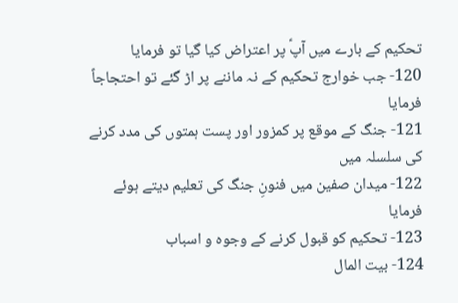تحکیم کے بارے میں آپؑ پر اعتراض کیا گیا تو فرمایا
120- جب خوارج تحکیم کے نہ ماننے پر اڑ گئے تو احتجاجاً فرمایا
121- جنگ کے موقع پر کمزور اور پست ہمتوں کی مدد کرنے کی سلسلہ میں
122- میدان صفین میں فنونِ جنگ کی تعلیم دیتے ہوئے فرمایا
123- تحکیم کو قبول کرنے کے وجوہ و اسباب
124- بیت المال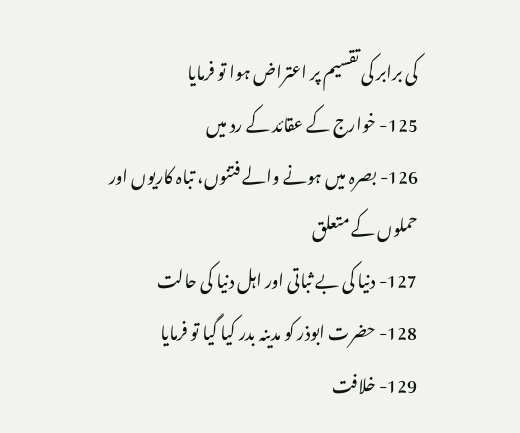کی برابر کی تقسیم پر اعتراض ہوا تو فرمایا
125- خوارج کے عقائد کے رد میں
126- بصرہ میں ہونے والے فتنوں، تباہ کاریوں اور حملوں کے متعلق
127- دنیا کی بے ثباتی اور اہل دنیا کی حالت
128- حضرت ابوذر کو مدینہ بدر کیا گیا تو فرمایا
129- خلافت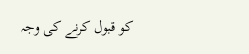کو قبول کرنے کی وجہ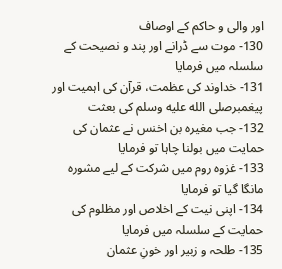اور والی و حاکم کے اوصاف
130- موت سے ڈرانے اور پند و نصیحت کے سلسلہ میں فرمایا
131- خداوند کی عظمت، قرآن کی اہمیت اور پیغمبرصلى الله عليه وسلم کی بعثت
132- جب مغیرہ بن اخنس نے عثمان کی حمایت میں بولنا چاہا تو فرمایا
133- غزوہ روم میں شرکت کے لیے مشورہ مانگا گیا تو فرمایا
134- اپنی نیت کے اخلاص اور مظلوم کی حمایت کے سلسلہ میں فرمایا
135- طلحہ و زبیر اور خونِ عثمان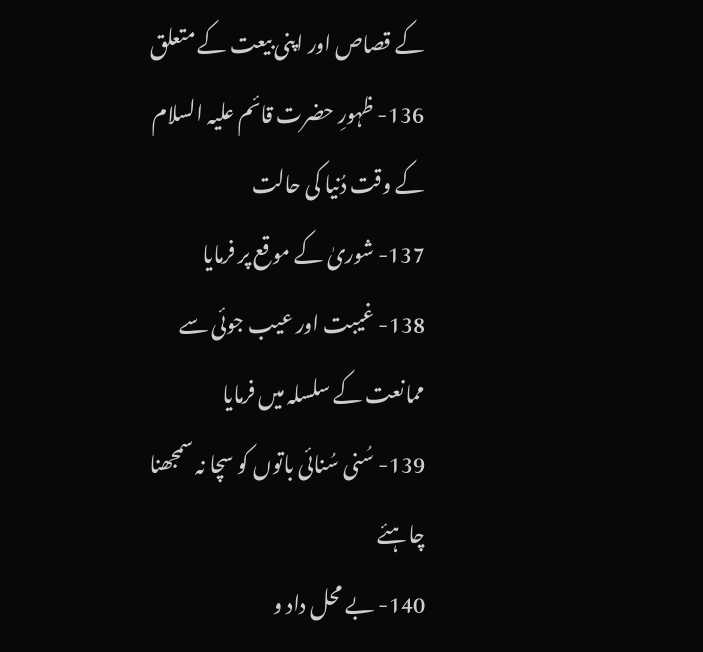کے قصاص اور اپنی بیعت کے متعلق
136- ظہورِ حضرت قائم علیہ السلام کے وقت دُنیا کی حالت
137- شوریٰ کے موقع پر فرمایا
138- غیبت اور عیب جوئی سے ممانعت کے سلسلہ میں فرمایا
139- سُنی سُنائی باتوں کو سچا نہ سمجھنا چاہئے
140- بے محل داد و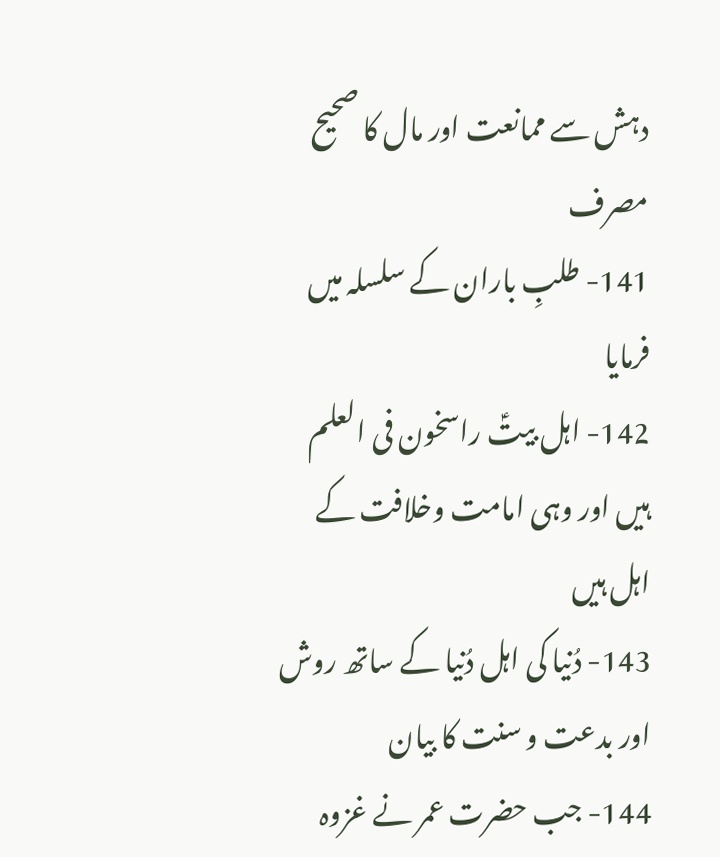دہش سے ممانعت اور مال کا صحیح مصرف
141- طلبِ باران کے سلسلہ میں فرمایا
142- اہل بیتؑ راسخون فی العلم ہیں اور وہی امامت وخلافت کے اہل ہیں
143- دُنیا کی اہل دُنیا کے ساتھ روش اور بدعت و سنت کا بیان
144- جب حضرت عمر نے غزوہ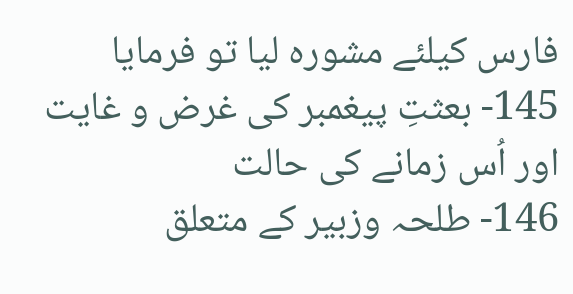فارس کیلئے مشورہ لیا تو فرمایا
145- بعثتِ پیغمبر کی غرض و غایت اور اُس زمانے کی حالت
146- طلحہ وزبیر کے متعلق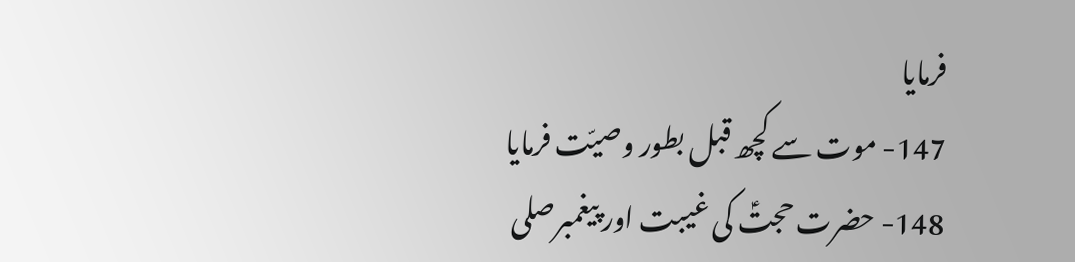فرمایا
147- موت سے کچھ قبل بطور وصیّت فرمایا
148- حضرت حجتؑ کی غیبت اور پیغمبرصلى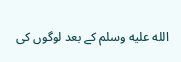الله عليه وسلم کے بعد لوگوں کی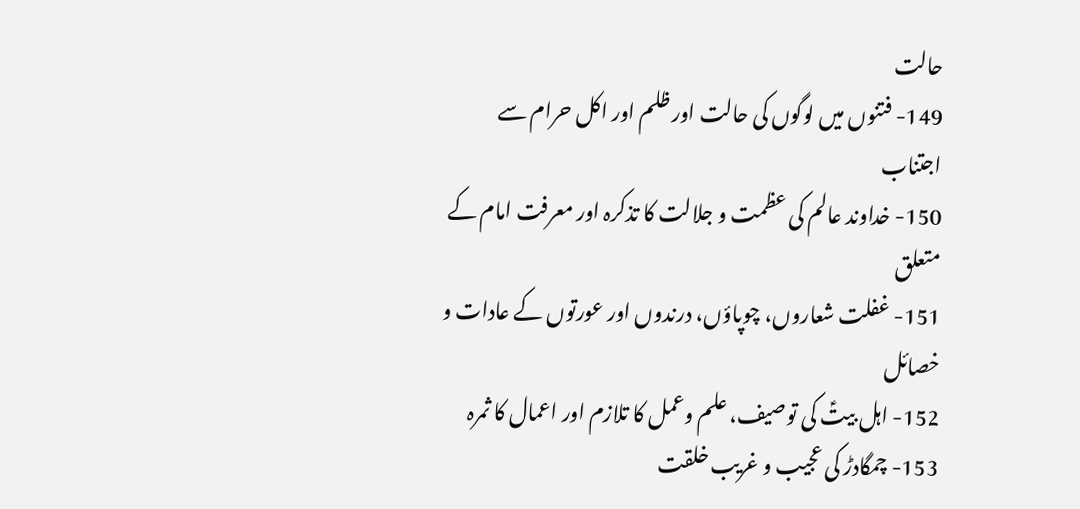حالت
149- فتنوں میں لوگوں کی حالت اور ظلم اور اکل حرام سے اجتناب
150- خداوند عالم کی عظمت و جلالت کا تذکرہ اور معرفت امام کے متعلق
151- غفلت شعاروں، چوپاؤں، درندوں اور عورتوں کے عادات و خصائل
152- اہل بیتؑ کی توصیف، علم وعمل کا تلازم اور اعمال کا ثمرہ
153- چمگادڑ کی عجیب و غریب خلقت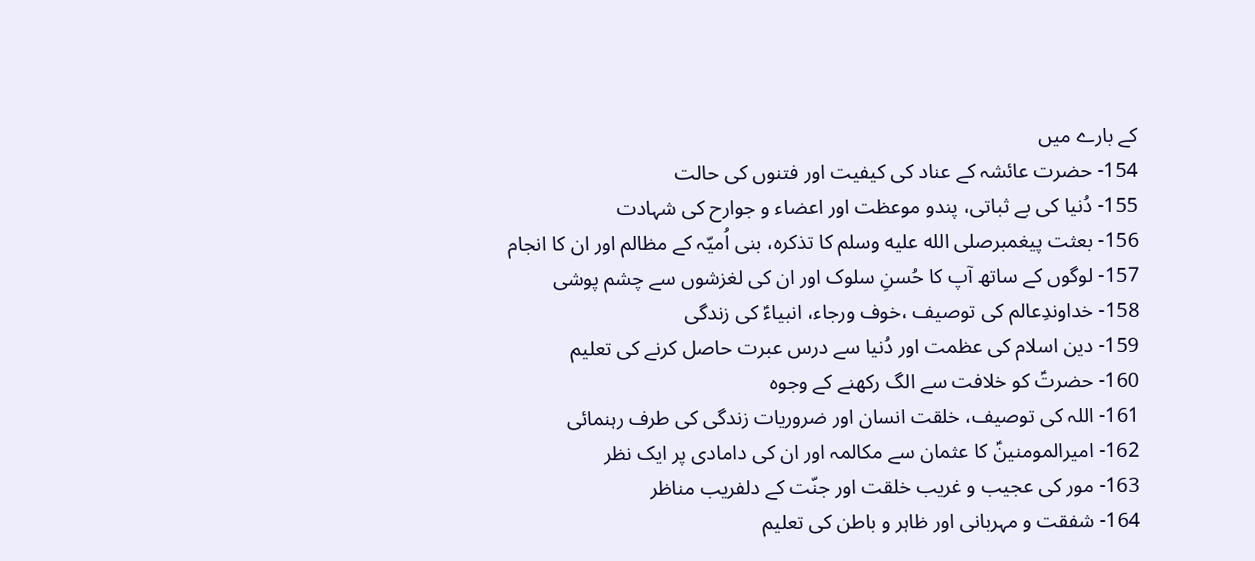کے بارے میں
154- حضرت عائشہ کے عناد کی کیفیت اور فتنوں کی حالت
155- دُنیا کی بے ثباتی، پندو موعظت اور اعضاء و جوارح کی شہادت
156- بعثت پیغمبرصلى الله عليه وسلم کا تذکرہ، بنی اُمیّہ کے مظالم اور ان کا انجام
157- لوگوں کے ساتھ آپ کا حُسنِ سلوک اور ان کی لغزشوں سے چشم پوشی
158- خداوندِعالم کی توصیف ،خوف ورجاء، انبیاءؑ کی زندگی
159- دین اسلام کی عظمت اور دُنیا سے درس عبرت حاصل کرنے کی تعلیم
160- حضرتؑ کو خلافت سے الگ رکھنے کے وجوہ
161- اللہ کی توصیف، خلقت انسان اور ضروریات زندگی کی طرف رہنمائی
162- امیرالمومنینؑ کا عثمان سے مکالمہ اور ان کی دامادی پر ایک نظر
163- مور کی عجیب و غریب خلقت اور جنّت کے دلفریب مناظر
164- شفقت و مہربانی اور ظاہر و باطن کی تعلیم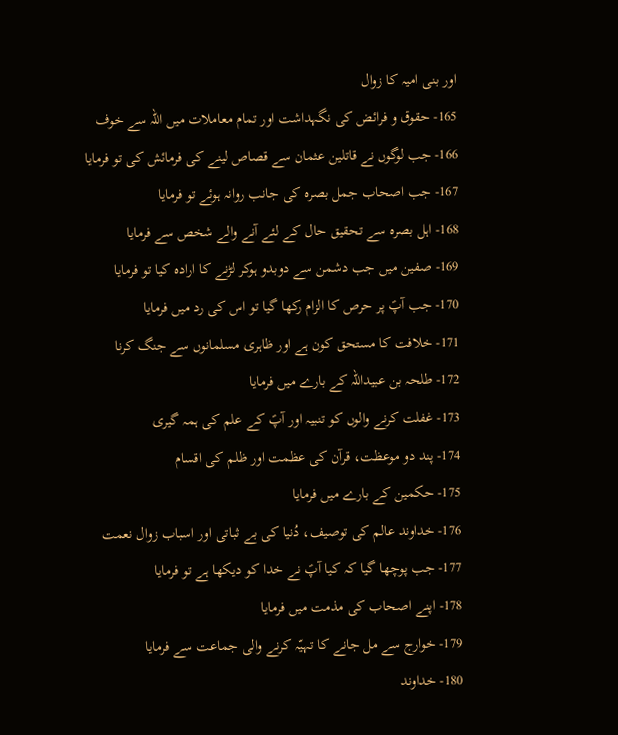اور بنی امیہ کا زوال
165- حقوق و فرائض کی نگہداشت اور تمام معاملات میں اللہ سے خوف
166- جب لوگوں نے قاتلین عثمان سے قصاص لینے کی فرمائش کی تو فرمایا
167- جب اصحاب جمل بصرہ کی جانب روانہ ہوئے تو فرمایا
168- اہل بصرہ سے تحقیق حال کے لئے آنے والے شخص سے فرمایا
169- صفین میں جب دشمن سے دوبدو ہوکر لڑنے کا ارادہ کیا تو فرمایا
170- جب آپؑ پر حرص کا الزام رکھا گیا تو اس کی رد میں فرمایا
171- خلافت کا مستحق کون ہے اور ظاہری مسلمانوں سے جنگ کرنا
172- طلحہ بن عبیداللہ کے بارے میں فرمایا
173- غفلت کرنے والوں کو تنبیہ اور آپؑ کے علم کی ہمہ گیری
174- پند دو موعظت، قرآن کی عظمت اور ظلم کی اقسام
175- حکمین کے بارے میں فرمایا
176- خداوند عالم کی توصیف، دُنیا کی بے ثباتی اور اسباب زوال نعمت
177- جب پوچھا گیا کہ کیا آپؑ نے خدا کو دیکھا ہے تو فرمایا
178- اپنے اصحاب کی مذمت میں فرمایا
179- خوارج سے مل جانے کا تہیّہ کرنے والی جماعت سے فرمایا
180- خداوند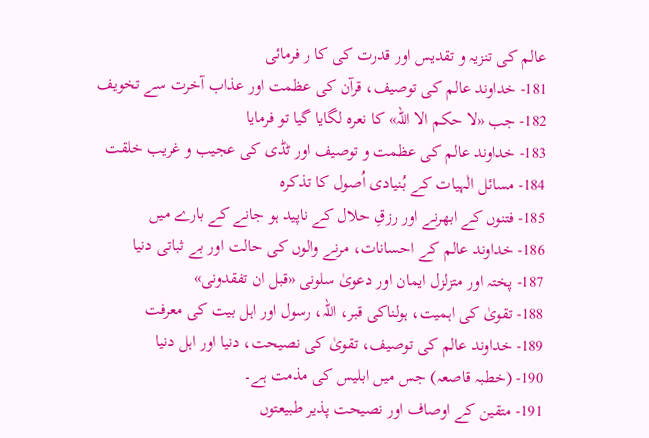عالم کی تنزیہ و تقدیس اور قدرت کی کا ر فرمائی
181- خداوند عالم کی توصیف، قرآن کی عظمت اور عذاب آخرت سے تخویف
182- جب «لا حکم الا اللہ» کا نعرہ لگایا گیا تو فرمایا
183- خداوند عالم کی عظمت و توصیف اور ٹڈی کی عجیب و غریب خلقت
184- مسائل الٰہیات کے بُنیادی اُصول کا تذکرہ
185- فتنوں کے ابھرنے اور رزقِ حلال کے ناپید ہو جانے کے بارے میں
186- خداوند عالم کے احسانات، مرنے والوں کی حالت اور بے ثباتی دنیا
187- پختہ اور متزلزل ایمان اور دعویٰ سلونی «قبل ان تفقدونی»
188- تقویٰ کی اہمیت، ہولناکی قبر، اللہ، رسول اور اہل بیت کی معرفت
189- خداوند عالم کی توصیف، تقویٰ کی نصیحت، دنیا اور اہل دنیا
190- (خطبہ قاصعہ) جس میں ابلیس کی مذمت ہے۔
191- متقین کے اوصاف اور نصیحت پذیر طبیعتوں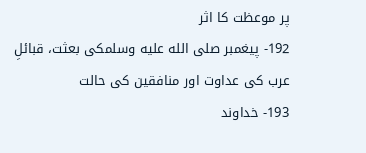پر موعظت کا اثر
192- پیغمبر صلى الله عليه وسلمکی بعثت، قبائلِ عرب کی عداوت اور منافقین کی حالت
193- خداوند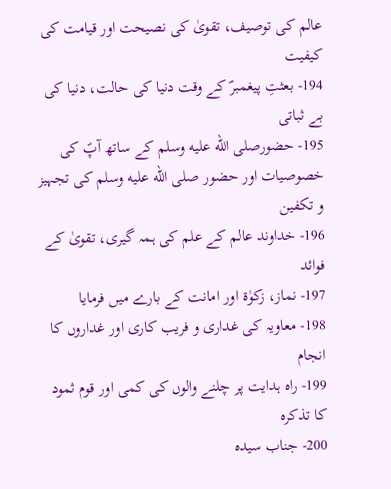عالم کی توصیف، تقویٰ کی نصیحت اور قیامت کی کیفیت
194- بعثتِ پیغمبرؐ کے وقت دنیا کی حالت، دنیا کی بے ثباتی
195- حضورصلى الله عليه وسلم کے ساتھ آپؑ کی خصوصیات اور حضور صلى الله عليه وسلم کی تجہیز و تکفین
196- خداوند عالم کے علم کی ہمہ گیری، تقویٰ کے فوائد
197- نماز، زکوٰة اور امانت کے بارے میں فرمایا
198- معاویہ کی غداری و فریب کاری اور غداروں کا انجام
199- راہ ہدایت پر چلنے والوں کی کمی اور قوم ثمود کا تذکرہ
200- جناب سیدہ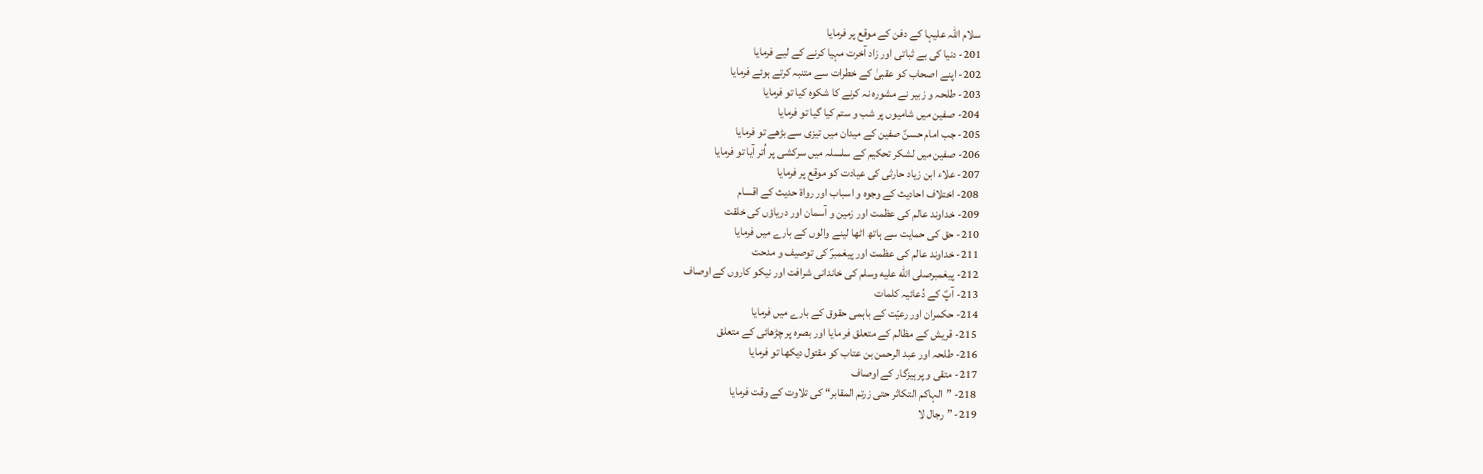سلام اللہ علیہا کے دفن کے موقع پر فرمایا
201- دنیا کی بے ثباتی اور زاد آخرت مہیا کرنے کے لیے فرمایا
202- اپنے اصحاب کو عقبیٰ کے خطرات سے متنبہ کرتے ہوئے فرمایا
203- طلحہ و زبیر نے مشورہ نہ کرنے کا شکوہ کیا تو فرمایا
204- صفین میں شامیوں پر شب و ستم کیا گیا تو فرمایا
205- جب امام حسنؑ صفین کے میدان میں تیزی سے بڑھے تو فرمایا
206- صفین میں لشکر تحکیم کے سلسلہ میں سرکشی پر اُتر آیا تو فرمایا
207- علاء ابن زیاد حارثی کی عیادت کو موقع پر فرمایا
208- اختلاف احادیث کے وجوہ و اسباب اور رواة حدیث کے اقسام
209- خداوند عالم کی عظمت اور زمین و آسمان اور دریاؤں کی خلقت
210- حق کی حمایت سے ہاتھ اٹھا لینے والوں کے بارے میں فرمایا
211- خداوند عالم کی عظمت اور پیغمبرؐ کی توصیف و مدحت
212- پیغمبرصلى الله عليه وسلم کی خاندانی شرافت اور نیکو کاروں کے اوصاف
213- آپؑ کے دُعائیہ کلمات
214- حکمران اور رعیّت کے باہمی حقوق کے بارے میں فرمایا
215- قریش کے مظالم کے متعلق فر مایا اور بصرہ پر چڑھائی کے متعلق
216- طلحہ اور عبد الرحمن بن عتاب کو مقتول دیکھا تو فرمایا
217- متقی و پرہیزگار کے اوصاف
218- ”الہاکم التکاثر حتی زرتم المقابر“ کی تلاوت کے وقت فرمایا
219- ” رجال لا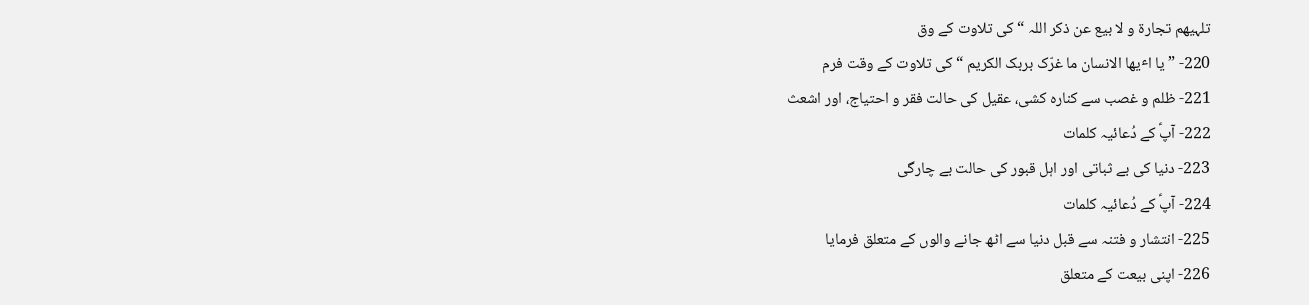تلہیھم تجارة و لا بیع عن ذکر اللہ “ کی تلاوت کے وق
220- ” یا اٴیھا الانسان ما غرّک بربک الکریم “ کی تلاوت کے وقت فرم
221- ظلم و غصب سے کنارہ کشی، عقیل کی حالت فقر و احتیاج، اور اشعث
222- آپؑ کے دُعائیہ کلمات
223- دنیا کی بے ثباتی اور اہل قبور کی حالت بے چارگی
224- آپؑ کے دُعائیہ کلمات
225- انتشار و فتنہ سے قبل دنیا سے اٹھ جانے والوں کے متعلق فرمایا
226- اپنی بیعت کے متعلق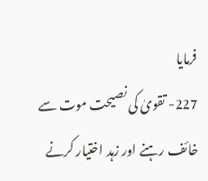فرمایا
227- تقویٰ کی نصیحت موت سے خائف رہنے اور زہد اختیار کرنے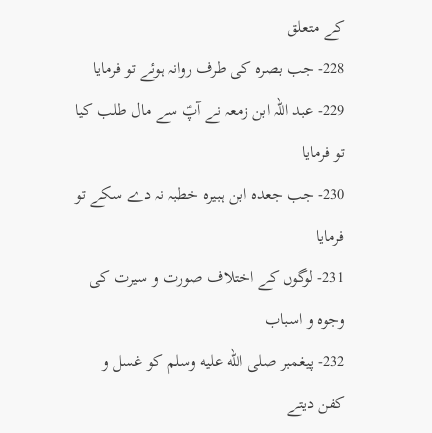کے متعلق
228- جب بصرہ کی طرف روانہ ہوئے تو فرمایا
229- عبد اللہ ابن زمعہ نے آپؑ سے مال طلب کیا تو فرمایا
230- جب جعدہ ابن ہبیرہ خطبہ نہ دے سکے تو فرمایا
231- لوگوں کے اختلاف صورت و سیرت کی وجوہ و اسباب
232- پیغمبر صلى الله عليه وسلم کو غسل و کفن دیتے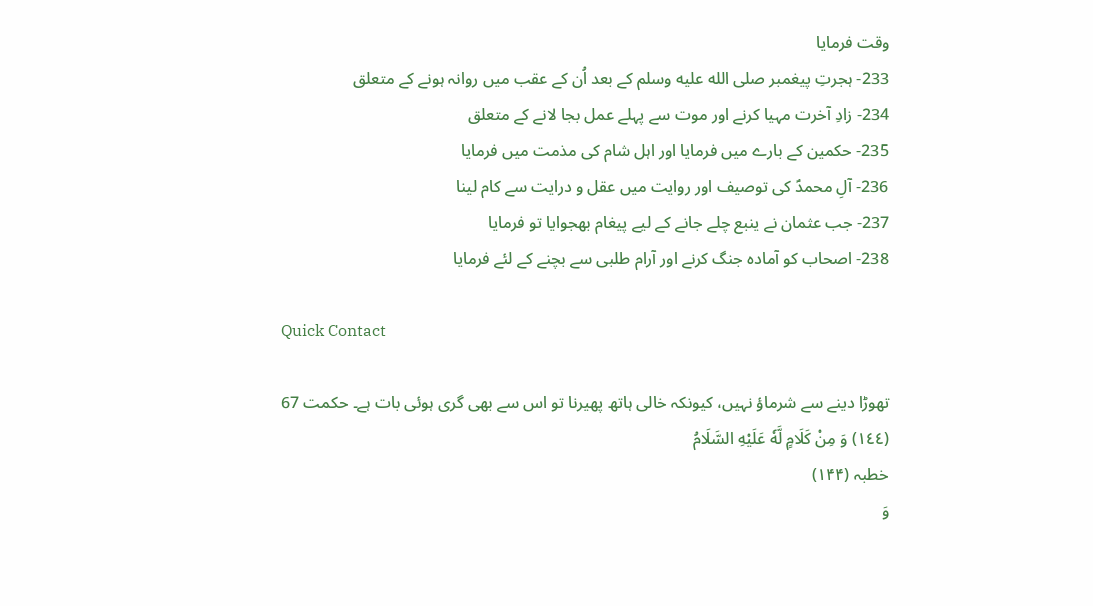وقت فرمایا
233- ہجرتِ پیغمبر صلى الله عليه وسلم کے بعد اُن کے عقب میں روانہ ہونے کے متعلق
234- زادِ آخرت مہیا کرنے اور موت سے پہلے عمل بجا لانے کے متعلق
235- حکمین کے بارے میں فرمایا اور اہل شام کی مذمت میں فرمایا
236- آلِ محمدؑ کی توصیف اور روایت میں عقل و درایت سے کام لینا
237- جب عثمان نے ینبع چلے جانے کے لیے پیغام بھجوایا تو فرمایا
238- اصحاب کو آمادہ جنگ کرنے اور آرام طلبی سے بچنے کے لئے فرمایا

Quick Contact

تھوڑا دینے سے شرماؤ نہیں، کیونکہ خالی ہاتھ پھیرنا تو اس سے بھی گری ہوئی بات ہے۔ حکمت 67
(١٤٤) وَ مِنْ كَلَامٍ لَّهٗ عَلَیْهِ السَّلَامُ
خطبہ (۱۴۴)
وَ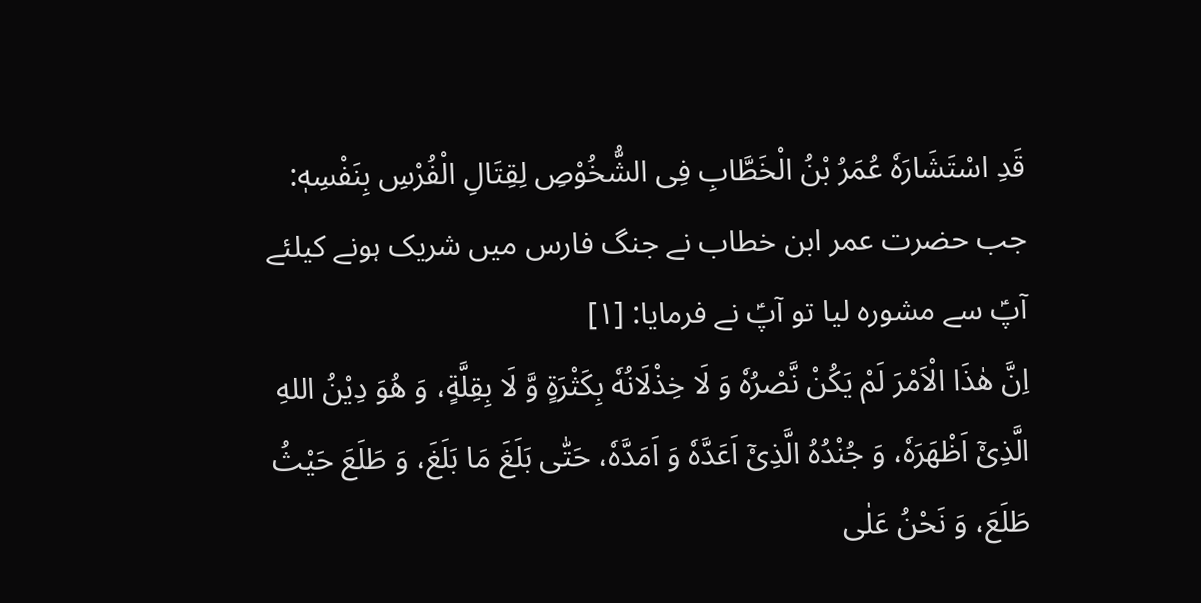قَدِ اسْتَشَارَهٗ عُمَرُ بْنُ الْخَطَّابِ فِی الشُّخُوْصِ لِقِتَالِ الْفُرْسِ بِنَفْسِهٖ:
جب حضرت عمر ابن خطاب نے جنگ فارس میں شریک ہونے کیلئے آپؑ سے مشورہ لیا تو آپؑ نے فرمایا: [۱]
اِنَّ هٰذَا الْاَمْرَ لَمْ یَكُنْ نَّصْرُهٗ وَ لَا خِذْلَانُهٗ بِكَثْرَةٍ وَّ لَا بِقِلَّةٍ، وَ هُوَ دِیْنُ اللهِ الَّذِیْۤ اَظْهَرَهٗ، وَ جُنْدُهُ الَّذِیْۤ اَعَدَّهٗ وَ اَمَدَّهٗ، حَتّٰی بَلَغَ مَا بَلَغَ، وَ طَلَعَ حَیْثُ طَلَعَ، وَ نَحْنُ عَلٰی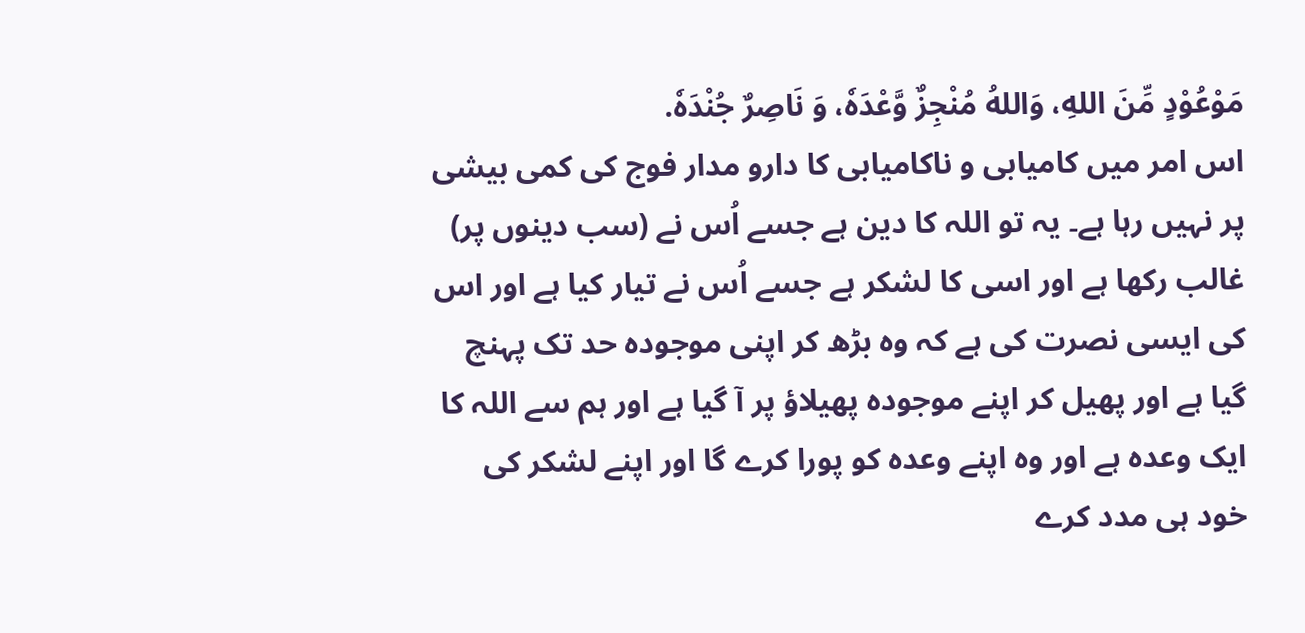مَوْعُوْدٍ مِّنَ اللهِ، وَاللهُ مُنْجِزٌ وَّعْدَهٗ، وَ نَاصِرٌ جُنْدَهٗ.
اس امر میں کامیابی و ناکامیابی کا دارو مدار فوج کی کمی بیشی پر نہیں رہا ہے۔ یہ تو اللہ کا دین ہے جسے اُس نے (سب دینوں پر) غالب رکھا ہے اور اسی کا لشکر ہے جسے اُس نے تیار کیا ہے اور اس کی ایسی نصرت کی ہے کہ وہ بڑھ کر اپنی موجودہ حد تک پہنچ گیا ہے اور پھیل کر اپنے موجودہ پھیلاؤ پر آ گیا ہے اور ہم سے اللہ کا ایک وعدہ ہے اور وہ اپنے وعدہ کو پورا کرے گا اور اپنے لشکر کی خود ہی مدد کرے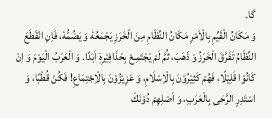گا۔
وَ مَكَانُ الْقَیِّمِ بِالْاَمْرِ مَكَانُ النِّظَامِ مِنَ الْخَرَزِ یَجْمَعُهٗ وَ یَضُمُّهٗ، فَاِنِ انْقَطَعَ النِّظَامُ تَفَرَّقَ الْخَرَزُ وَ ذَهَبَ، ثُمَّ لَمْ یَجْتَمِـعْ بِحَذَافِیْرِهٖۤ اَبَدًا. وَ الْعَرَبُ الْیَوْمَ وَ اِنْ كَانُوْا قَلِیْلًا، فَهُمْ كَثِیْرُوْنَ بِالْاِسْلَامِ، وَ عَزِیْزُوْنَ بِالْاِجْتِمَاعِ! فَكُنْ قُطْبًا، وَ اسْتَدِرِ الرَّحٰی بِالْعَرَبِ، وَ اَصْلِهِمْ دُوْنَكَ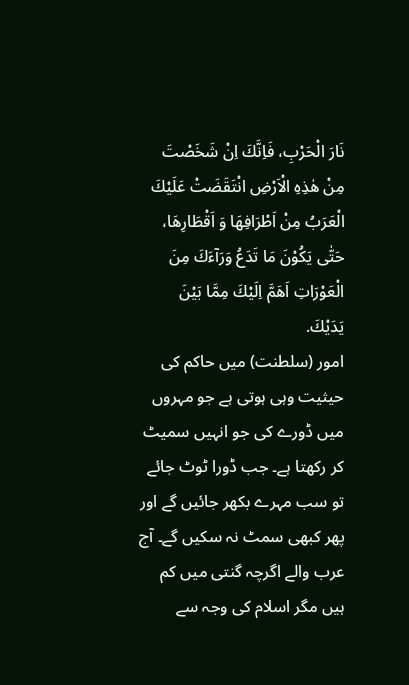نَارَ الْحَرْبِ، فَاِنَّكَ اِنْ شَخَصْتَ مِنْ هٰذِهِ الْاَرْضِ انْتَقَضَتْ عَلَیْكَ الْعَرَبُ مِنْ اَطْرَافِهَا وَ اَقْطَارِهَا، حَتّٰی یَكُوْنَ مَا تَدَعُ وَرَآءَكَ مِنَ الْعَوْرَاتِ اَهَمَّ اِلَیْكَ مِمَّا بَیْنَ یَدَیْكَ.
امور (سلطنت) میں حاکم کی حیثیت وہی ہوتی ہے جو مہروں میں ڈورے کی جو انہیں سمیٹ کر رکھتا ہے۔ جب ڈورا ٹوٹ جائے تو سب مہرے بکھر جائیں گے اور پھر کبھی سمٹ نہ سکیں گے۔ آج عرب والے اگرچہ گنتی میں کم ہیں مگر اسلام کی وجہ سے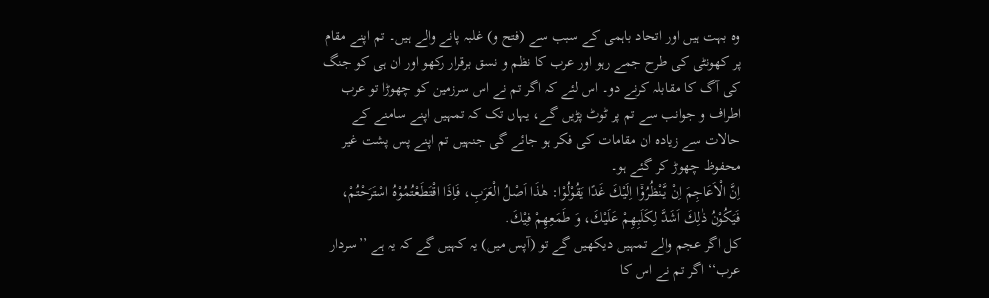وہ بہت ہیں اور اتحاد باہمی کے سبب سے (فتح و) غلبہ پانے والے ہیں۔ تم اپنے مقام پر کھونٹی کی طرح جمے رہو اور عرب کا نظم و نسق برقرار رکھو اور ان ہی کو جنگ کی آگ کا مقابلہ کرنے دو۔ اس لئے کہ اگر تم نے اس سرزمین کو چھوڑا تو عرب اطراف و جوانب سے تم پر ٹوٹ پڑیں گے، یہاں تک کہ تمہیں اپنے سامنے کے حالات سے زیادہ ان مقامات کی فکر ہو جائے گی جنہیں تم اپنے پس پشت غیر محفوظ چھوڑ کر گئے ہو۔
اِنَّ الْاَعَاجِمَ اِنْ یَّنْظُرُوْۤا اِلَیْكَ غَدًا یَقُوْلُوْا: هٰذَا اَصْلُ الْعَرَبِ، فَاِذَا اقْتَطَعْتُمُوْهُ اسْتَرَحْتُمْ، فَیَكُوْنُ ذٰلِكَ اَشَدَّ لِكَلَبِهِمْ عَلَیْكَ، وَ طَمَعِهِمْ فِیْكَ.
کل اگر عجم والے تمہیں دیکھیں گے تو (آپس میں) یہ کہیں گے کہ یہ ہے ’’سردار عرب‘‘ اگر تم نے اس کا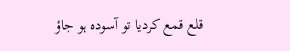قلع قمع کردیا تو آسودہ ہو جاؤ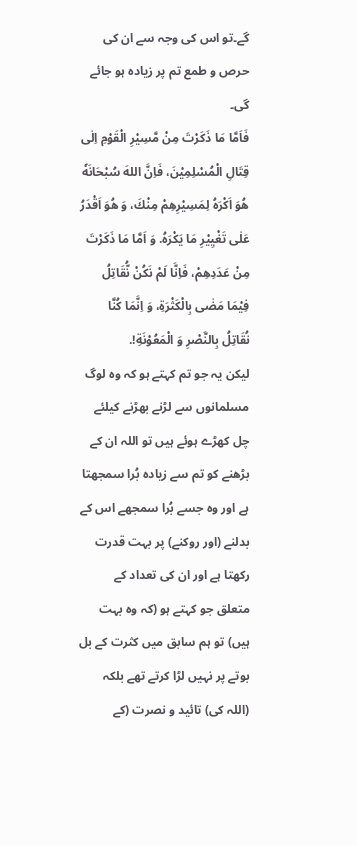گے۔تو اس کی وجہ سے ان کی حرص و طمع تم پر زیادہ ہو جائے گی۔
فَاَمَّا مَا ذَكَرْتَ مِنْ مَّسِیْرِ الْقَوْمِ اِلٰی قِتَالِ الْمُسْلِمِیْنَ، فَاِنَّ اللهَ سُبْحَانَهٗ هُوَ اَكْرَهُ لِمَسِیْرِهِمْ مِنْكَ، وَ هُوَ اَقْدَرُ عَلٰی تَغْیِیْرِ مَا یَكْرَهُ. وَ اَمَّا مَا ذَكَرْتَ مِنْ عَدَدِهِمْ، فَاِنَّا لَمْ نَكُنْ نُّقَاتِلُ فِیْمَا مَضٰی بِالْكَثْرَةِ، وَ اِنَّمَا كُنَّا نُقَاتِلُ بِالنَّصْرِ وَ الْمَعُوْنَةِ!.
لیکن یہ جو تم کہتے ہو کہ وہ لوگ مسلمانوں سے لڑنے بھڑنے کیلئے چل کھڑے ہوئے ہیں تو اللہ ان کے بڑھنے کو تم سے زیادہ بُرا سمجھتا ہے اور وہ جسے بُرا سمجھے اس کے بدلنے (اور روکنے) پر بہت قدرت رکھتا ہے اور ان کی تعداد کے متعلق جو کہتے ہو (کہ وہ بہت ہیں) تو ہم سابق میں کثرت کے بل بوتے پر نہیں لڑا کرتے تھے بلکہ (اللہ کی) تائید و نصرت (کے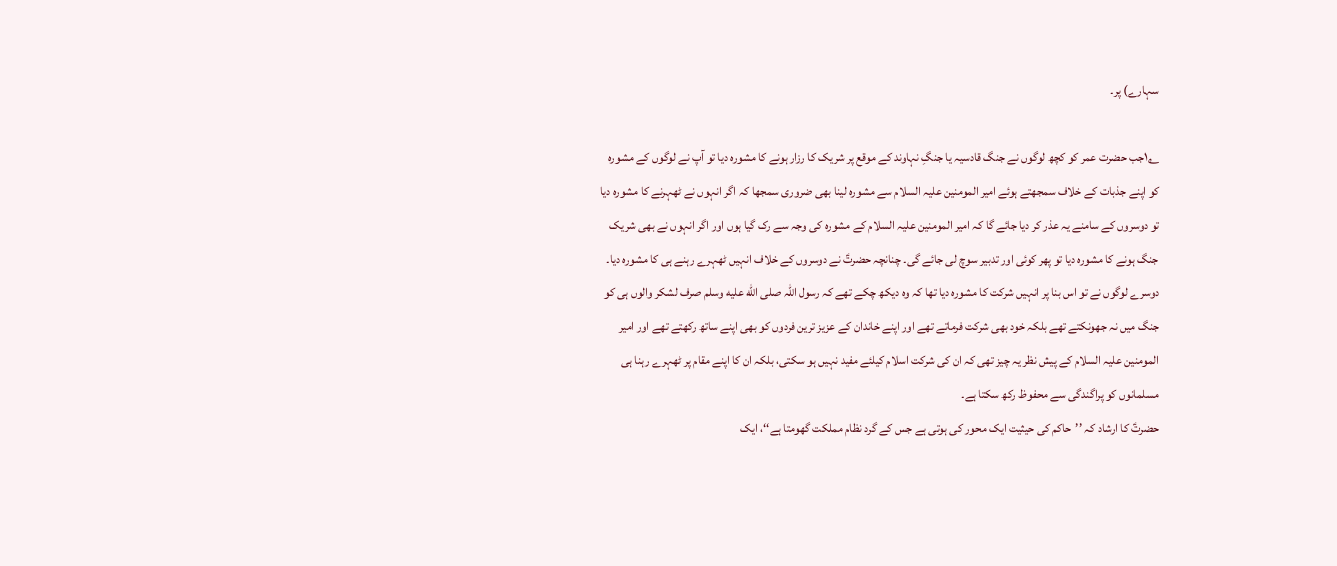سہارے) پر۔

۱؂جب حضرت عمر کو کچھ لوگوں نے جنگ قادسیہ یا جنگِ نہاوند کے موقع پر شریک کا رزار ہونے کا مشورہ دیا تو آپ نے لوگوں کے مشورہ کو اپنے جذبات کے خلاف سمجھتے ہوئے امیر المومنین علیہ السلام سے مشورہ لینا بھی ضروری سمجھا کہ اگر انہوں نے ٹھہرنے کا مشورہ دیا تو دوسروں کے سامنے یہ عذر کر دیا جائے گا کہ امیر المومنین علیہ السلام کے مشورہ کی وجہ سے رک گیا ہوں اور اگر انہوں نے بھی شریک جنگ ہونے کا مشورہ دیا تو پھر کوئی اور تدبیر سوچ لی جائے گی۔ چنانچہ حضرتؑ نے دوسروں کے خلاف انہیں ٹھہرے رہنے ہی کا مشورہ دیا۔ دوسرے لوگوں نے تو اس بنا پر انہیں شرکت کا مشورہ دیا تھا کہ وہ دیکھ چکے تھے کہ رسول اللہ صلى الله عليه وسلم صرف لشکر والوں ہی کو جنگ میں نہ جھونکتے تھے بلکہ خود بھی شرکت فرماتے تھے اور اپنے خاندان کے عزیز ترین فردوں کو بھی اپنے ساتھ رکھتے تھے اور امیر المومنین علیہ السلام کے پیش نظر یہ چیز تھی کہ ان کی شرکت اسلام کیلئے مفید نہیں ہو سکتی، بلکہ ان کا اپنے مقام پر ٹھہرے رہنا ہی مسلمانوں کو پراگندگی سے محفوظ رکھ سکتا ہے۔
حضرتؑ کا ارشاد کہ ’’حاکم کی حیثیت ایک محور کی ہوتی ہے جس کے گرد نظام مملکت گھومتا ہے‘‘، ایک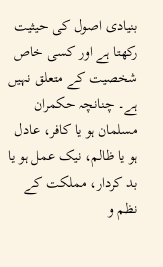بنیادی اصول کی حیثیت رکھتا ہے اور کسی خاص شخصیت کے متعلق نہیں ہے۔ چنانچہ حکمران مسلمان ہو یا کافر، عادل ہو یا ظالم، نیک عمل ہو یا بد کردار، مملکت کے نظم و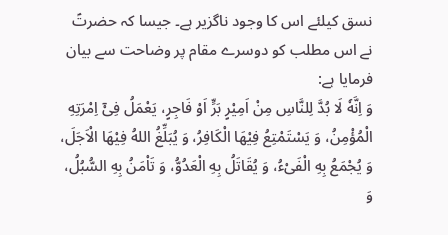نسق کیلئے اس کا وجود ناگزیر ہے۔ جیسا کہ حضرتؑ نے اس مطلب کو دوسرے مقام پر وضاحت سے بیان فرمایا ہے:
وَ اِنَّهٗ لَا بُدَّ لِلنَّاسِ مِنْ اَمِیْرٍ بَرٍّ اَوْ فَاجِرٍ، یَعْمَلُ فِیْۤ اِمْرَتِهِ الْمُؤْمِنُ، وَ یَسْتَمْتِعُ فِیْهَا الْكَافِرُ، وَ یُبَلِّغُ اللهُ فِیْهَا الْاَجَلَ، وَ یُجْمَعُ بِهِ الْفَیْءُ، وَ یُقَاتَلُ بِهِ الْعَدُوُّ، وَ تَاْمَنُ بِهِ السُّبُلُ، وَ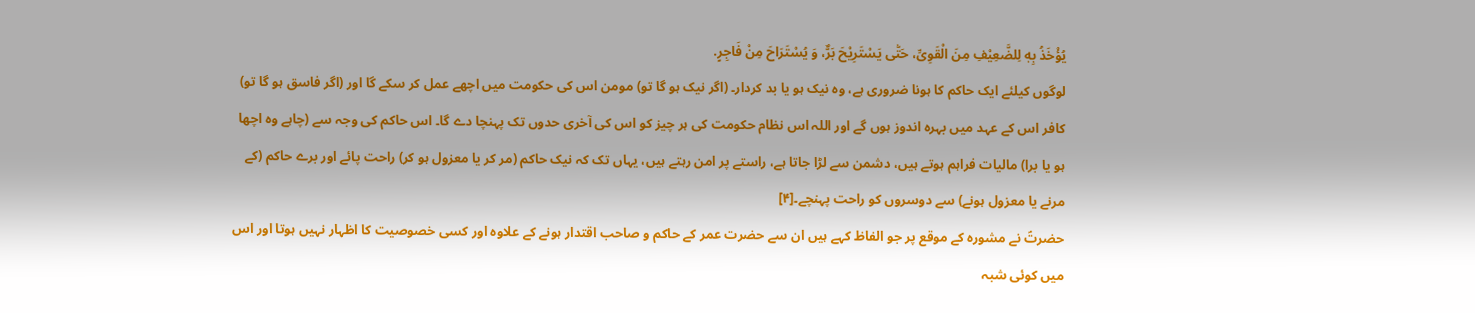یُؤْخَذُ بِهٖ لِلضَّعِیْفِ مِنَ الْقَوِیِّ، حَتّٰی یَسْتَرِیْحَ بَرٌّ، وَ یُسْتَرَاحَ مِنْ فَاجِرٍ.
لوگوں کیلئے ایک حاکم کا ہونا ضروری ہے، وہ نیک ہو یا بد کردار۔ (اگر نیک ہو گا تو) مومن اس کی حکومت میں اچھے عمل کر سکے گا اور (اگر فاسق ہو گا تو) کافر اس کے عہد میں بہرہ اندوز ہوں گے اور اللہ اس نظام حکومت کی ہر چیز کو اس کی آخری حدوں تک پہنچا دے گا۔ اس حاکم کی وجہ سے (چاہے وہ اچھا ہو یا برا) مالیات فراہم ہوتے ہیں، دشمن سے لڑا جاتا ہے، راستے پر امن رہتے ہیں، یہاں تک کہ نیک حاکم (مر کر یا معزول ہو کر) راحت پائے اور برے حاکم (کے مرنے یا معزول ہونے) سے دوسروں کو راحت پہنچے۔[۴]
حضرتؑ نے مشورہ کے موقع پر جو الفاظ کہے ہیں ان سے حضرت عمر کے حاکم و صاحب اقتدار ہونے کے علاوہ اور کسی خصوصیت کا اظہار نہیں ہوتا اور اس میں کوئی شبہ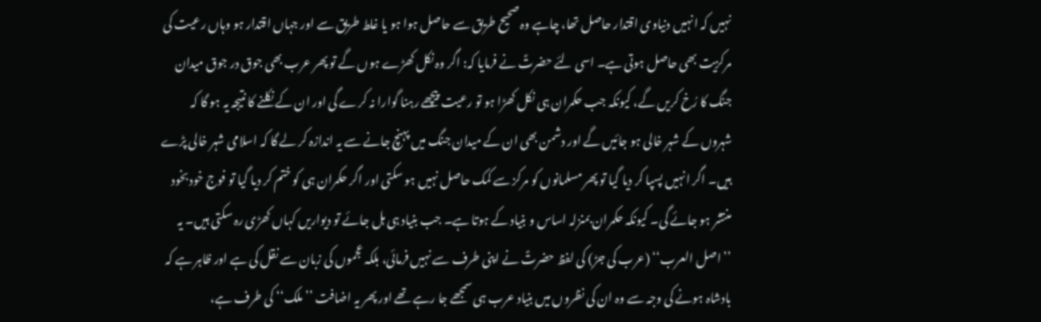نہیں کہ انہیں دنیاوی اقتدار حاصل تھا، چاہے وہ صحیح طریق سے حاصل ہوا ہو یا غلط طریق سے اور جہاں اقتدار ہو وہاں رعیت کی مرکزیت بھی حاصل ہوتی ہے۔ اسی لئے حضرتؑ نے فرمایا کہ: اگر وہ نکل کھڑے ہوں گے تو پھر عرب بھی جوق در جوق میدان جنگ کا رُخ کریں گے، کیونکہ جب حکمران ہی نکل کھڑا ہو تو رعیت پیچھے رہنا گوارا نہ کرے گی اور ان کے نکلنے کا نتیجہ یہ ہو گا کہ شہروں کے شہر خالی ہو جائیں گے اور دشمن بھی ان کے میدان جنگ میں پہنچ جانے سے یہ اندازہ کر لے گا کہ اسلامی شہر خالی پڑے ہیں۔ اگر انہیں پسپا کر دیا گیا تو پھر مسلمانوں کو مرکز سے کمک حاصل نہیں ہو سکتی اور اگر حکمران ہی کو ختم کر دیا گیا تو فوج خود بخود منتشر ہو جائے گی۔ کیونکہ حکمران بمنزلہ اساس و بنیاد کے ہوتا ہے۔ جب بنیاد ہی ہل جائے تو دیواریں کہاں کھڑی رہ سکتی ہیں۔ یہ ’’اصل العرب‘‘ (عرب کی جڑ) کی لفظ حضرتؑ نے اپنی طرف سے نہیں فرمائی، بلکہ عجموں کی زبان سے نقل کی ہے اور ظاہر ہے کہ بادشاہ ہونے کی وجہ سے وہ ان کی نظروں میں بنیاد عرب ہی سمجھے جا رہے تھے اور پھر یہ اضافت ’’ملک‘‘ کی طرف ہے،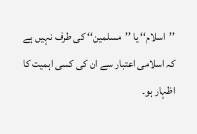’’اسلام‘‘ یا ’’مسلمین‘‘ کی طرف نہیں ہے کہ اسلامی اعتبار سے ان کی کسی اہمیت کا اظہار ہو۔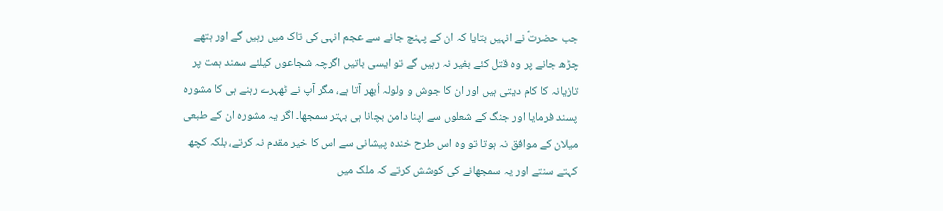جب حضرتؑ نے انہیں بتایا کہ ان کے پہنچ جانے سے عجم انہی کی تاک میں رہیں گے اور ہتھے چڑھ جانے پر وہ قتل کئے بغیر نہ رہیں گے تو ایسی باتیں اگرچہ شجاعوں کیلئے سمند ہمت پر تازیانہ کا کام دیتی ہیں اور ان کا جوش و ولولہ اُبھر آتا ہے، مگر آپ نے ٹھہرے رہنے ہی کا مشورہ پسند فرمایا اور جنگ کے شعلوں سے اپنا دامن بچانا ہی بہتر سمجھا۔ اگر یہ مشورہ ان کے طبعی میلان کے موافق نہ ہوتا تو وہ اس طرح خندہ پیشانی سے اس کا خیر مقدم نہ کرتے، بلکہ کچھ کہتے سنتے اور یہ سمجھانے کی کوشش کرتے کہ ملک میں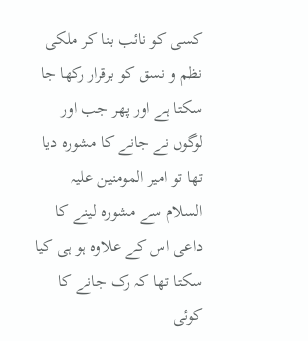کسی کو نائب بنا کر ملکی نظم و نسق کو برقرار رکھا جا سکتا ہے اور پھر جب اور لوگوں نے جانے کا مشورہ دیا تھا تو امیر المومنین علیہ السلام سے مشورہ لینے کا داعی اس کے علاوہ ہو ہی کیا سکتا تھا کہ رک جانے کا کوئی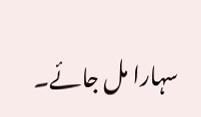سہارا مل جائے۔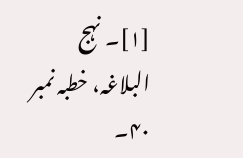[۱]۔ نہج البلاغہ، خطبہ نمبر ۴۰۔